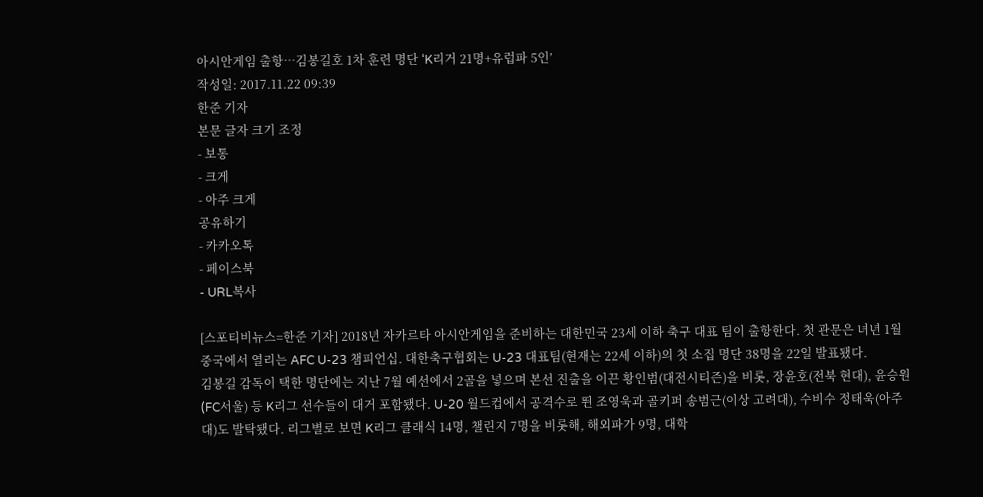아시안게임 출항…김봉길호 1차 훈련 명단 ‘K리거 21명+유럽파 5인’
작성일: 2017.11.22 09:39
한준 기자
본문 글자 크기 조정
- 보통
- 크게
- 아주 크게
공유하기
- 카카오톡
- 페이스북
- URL복사

[스포티비뉴스=한준 기자] 2018년 자카르타 아시안게임을 준비하는 대한민국 23세 이하 축구 대표 팀이 출항한다. 첫 관문은 녀년 1월 중국에서 열리는 AFC U-23 챔피언십. 대한축구협회는 U-23 대표팀(현재는 22세 이하)의 첫 소집 명단 38명을 22일 발표됐다.
김봉길 감독이 택한 명단에는 지난 7월 예선에서 2골을 넣으며 본선 진출을 이끈 황인범(대전시티즌)을 비롯, 장윤호(전북 현대), 윤승원(FC서울) 등 K리그 선수들이 대거 포함됐다. U-20 월드컵에서 공격수로 뛴 조영욱과 골키퍼 송범근(이상 고려대), 수비수 정태욱(아주대)도 발탁됐다. 리그별로 보면 K리그 클래식 14명, 챌린지 7명을 비롯해, 해외파가 9명, 대학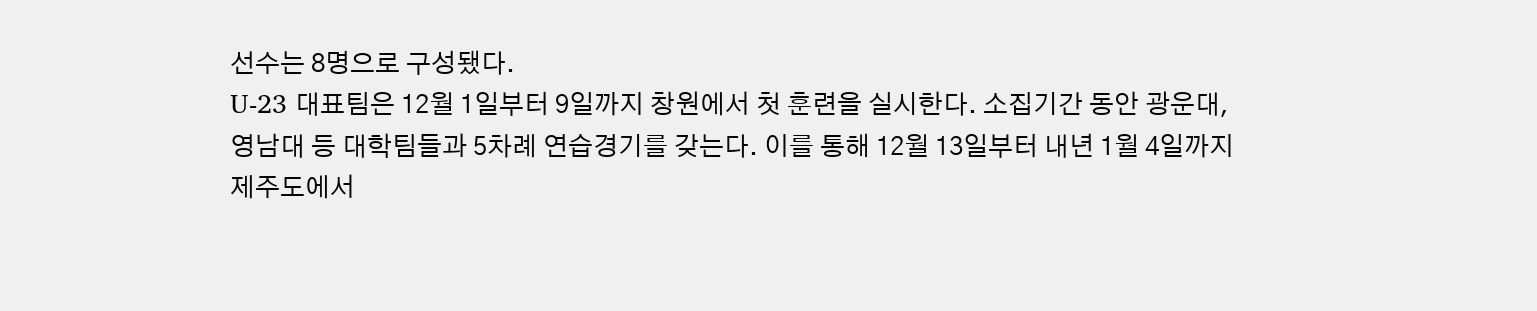선수는 8명으로 구성됐다.
U-23 대표팀은 12월 1일부터 9일까지 창원에서 첫 훈련을 실시한다. 소집기간 동안 광운대, 영남대 등 대학팀들과 5차례 연습경기를 갖는다. 이를 통해 12월 13일부터 내년 1월 4일까지 제주도에서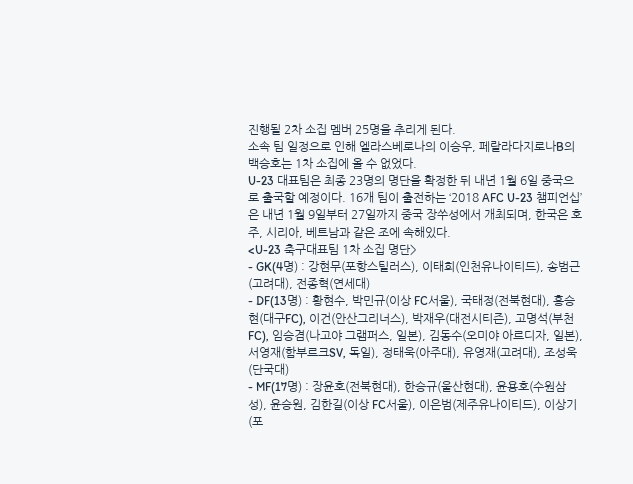진행될 2차 소집 멤버 25명을 추리게 된다.
소속 팀 일정으로 인해 엘라스베로나의 이승우, 페랄라다지로나B의 백승호는 1차 소집에 올 수 없었다.
U-23 대표팀은 최종 23명의 명단을 확정한 뒤 내년 1월 6일 중국으로 출국할 예정이다. 16개 팀이 출전하는 ‘2018 AFC U-23 챔피언십’은 내년 1월 9일부터 27일까지 중국 장쑤성에서 개최되며, 한국은 호주, 시리아, 베트남과 같은 조에 속해있다.
<U-23 축구대표팀 1차 소집 명단>
- GK(4명) : 강현무(포항스틸러스), 이태희(인천유나이티드), 송범근(고려대), 전종혁(연세대)
- DF(13명) : 황현수, 박민규(이상 FC서울), 국태정(전북현대), 홍승현(대구FC), 이건(안산그리너스), 박재우(대전시티즌), 고명석(부천FC), 임승겸(나고야 그램퍼스, 일본), 김동수(오미야 아르디자, 일본), 서영재(함부르크SV, 독일), 정태욱(아주대), 유영재(고려대), 조성욱(단국대)
- MF(17명) : 장윤호(전북현대), 한승규(울산현대), 윤용호(수원삼성), 윤승원, 김한길(이상 FC서울), 이은범(제주유나이티드), 이상기(포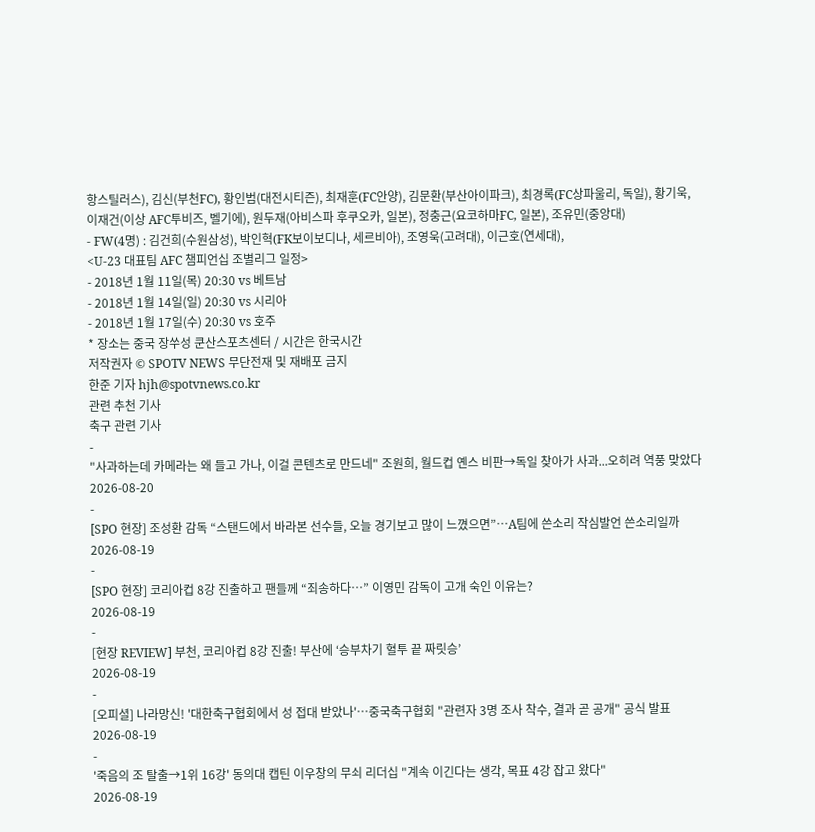항스틸러스), 김신(부천FC), 황인범(대전시티즌), 최재훈(FC안양), 김문환(부산아이파크), 최경록(FC상파울리, 독일), 황기욱, 이재건(이상 AFC투비즈, 벨기에), 원두재(아비스파 후쿠오카, 일본), 정충근(요코하마FC, 일본), 조유민(중앙대)
- FW(4명) : 김건희(수원삼성), 박인혁(FK보이보디나, 세르비아), 조영욱(고려대), 이근호(연세대),
<U-23 대표팀 AFC 챔피언십 조별리그 일정>
- 2018년 1월 11일(목) 20:30 vs 베트남
- 2018년 1월 14일(일) 20:30 vs 시리아
- 2018년 1월 17일(수) 20:30 vs 호주
* 장소는 중국 장쑤성 쿤산스포츠센터 / 시간은 한국시간
저작권자 © SPOTV NEWS 무단전재 및 재배포 금지
한준 기자 hjh@spotvnews.co.kr
관련 추천 기사
축구 관련 기사
-
"사과하는데 카메라는 왜 들고 가나, 이걸 콘텐츠로 만드네" 조원희, 월드컵 옌스 비판→독일 찾아가 사과...오히려 역풍 맞았다
2026-08-20
-
[SPO 현장] 조성환 감독 “스탠드에서 바라본 선수들, 오늘 경기보고 많이 느꼈으면”…A팀에 쓴소리 작심발언 쓴소리일까
2026-08-19
-
[SPO 현장] 코리아컵 8강 진출하고 팬들께 “죄송하다…” 이영민 감독이 고개 숙인 이유는?
2026-08-19
-
[현장 REVIEW] 부천, 코리아컵 8강 진출! 부산에 ‘승부차기 혈투 끝 짜릿승’
2026-08-19
-
[오피셜] 나라망신! '대한축구협회에서 성 접대 받았나'…중국축구협회 "관련자 3명 조사 착수, 결과 곧 공개" 공식 발표
2026-08-19
-
'죽음의 조 탈출→1위 16강' 동의대 캡틴 이우창의 무쇠 리더십 "계속 이긴다는 생각, 목표 4강 잡고 왔다"
2026-08-19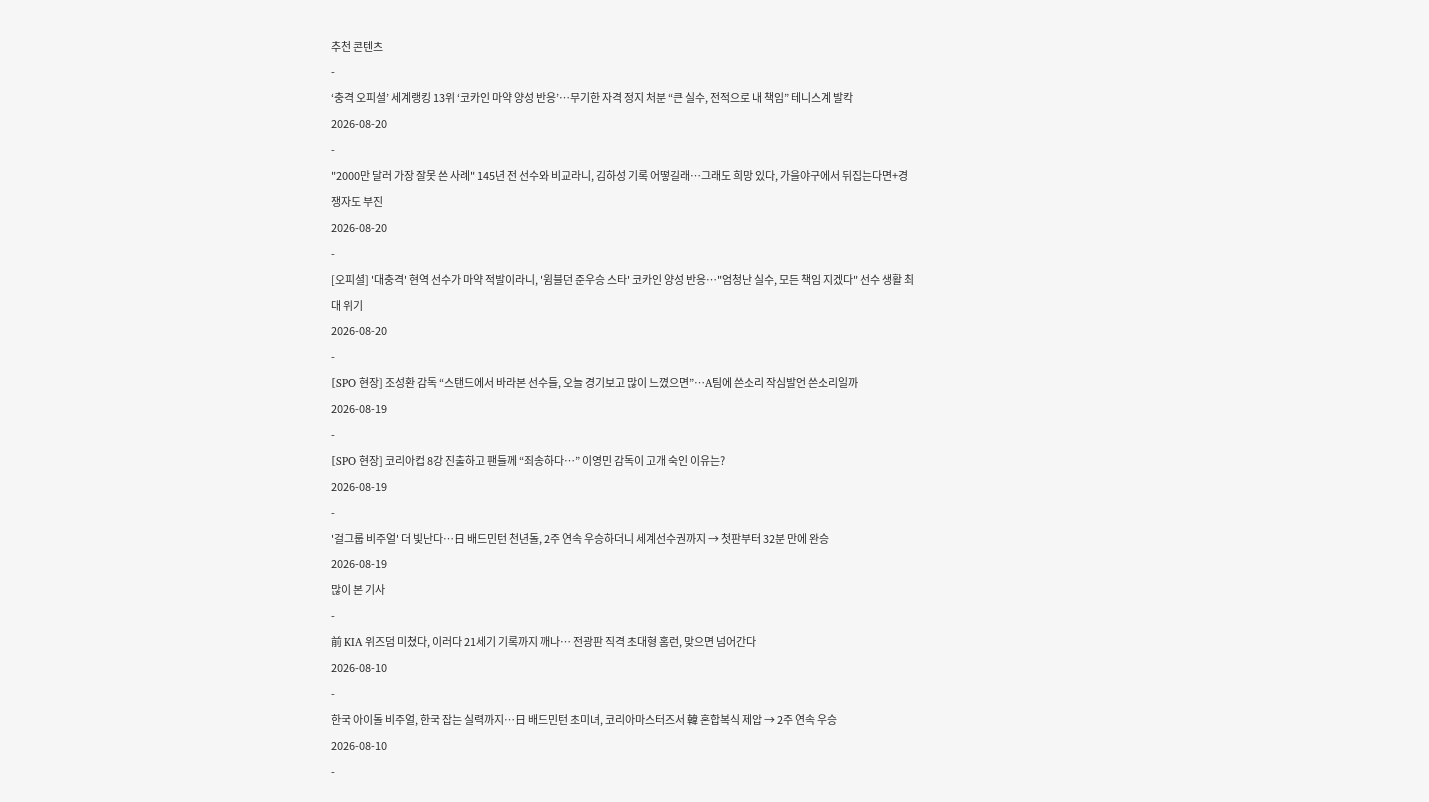추천 콘텐츠
-
‘충격 오피셜’ 세계랭킹 13위 ‘코카인 마약 양성 반응’…무기한 자격 정지 처분 “큰 실수, 전적으로 내 책임” 테니스계 발칵
2026-08-20
-
"2000만 달러 가장 잘못 쓴 사례" 145년 전 선수와 비교라니, 김하성 기록 어떻길래…그래도 희망 있다, 가을야구에서 뒤집는다면+경쟁자도 부진
2026-08-20
-
[오피셜] '대충격' 현역 선수가 마약 적발이라니, '윔블던 준우승 스타' 코카인 양성 반응…"엄청난 실수, 모든 책임 지겠다" 선수 생활 최대 위기
2026-08-20
-
[SPO 현장] 조성환 감독 “스탠드에서 바라본 선수들, 오늘 경기보고 많이 느꼈으면”…A팀에 쓴소리 작심발언 쓴소리일까
2026-08-19
-
[SPO 현장] 코리아컵 8강 진출하고 팬들께 “죄송하다…” 이영민 감독이 고개 숙인 이유는?
2026-08-19
-
'걸그룹 비주얼' 더 빛난다…日 배드민턴 천년돌, 2주 연속 우승하더니 세계선수권까지 → 첫판부터 32분 만에 완승
2026-08-19
많이 본 기사
-
前 KIA 위즈덤 미쳤다, 이러다 21세기 기록까지 깨나… 전광판 직격 초대형 홈런, 맞으면 넘어간다
2026-08-10
-
한국 아이돌 비주얼, 한국 잡는 실력까지…日 배드민턴 초미녀, 코리아마스터즈서 韓 혼합복식 제압 → 2주 연속 우승
2026-08-10
-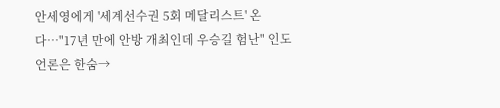안세영에게 '세계선수권 5회 메달리스트' 온다…"17년 만에 안방 개최인데 우승길 험난" 인도 언론은 한숨→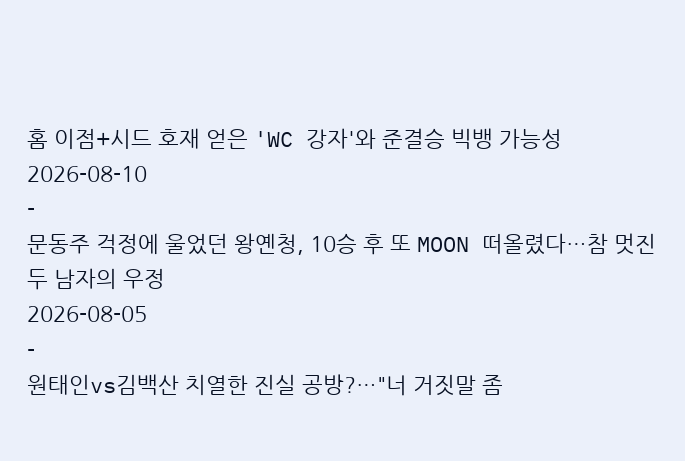홈 이점+시드 호재 얻은 'WC 강자'와 준결승 빅뱅 가능성
2026-08-10
-
문동주 걱정에 울었던 왕옌청, 10승 후 또 MOON 떠올렸다…참 멋진 두 남자의 우정
2026-08-05
-
원태인vs김백산 치열한 진실 공방?…"너 거짓말 좀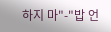하지 마"-"밥 언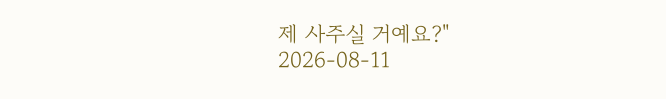제 사주실 거예요?"
2026-08-11